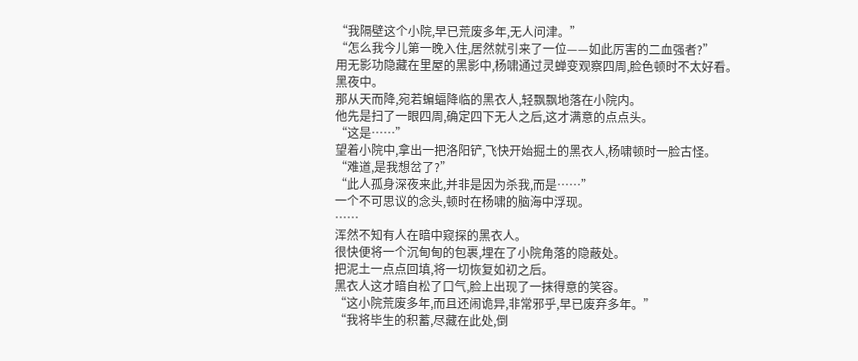“我隔壁这个小院,早已荒废多年,无人问津。”
“怎么我今儿第一晚入住,居然就引来了一位——如此厉害的二血强者?”
用无影功隐藏在里屋的黑影中,杨啸通过灵蝉变观察四周,脸色顿时不太好看。
黑夜中。
那从天而降,宛若蝙蝠降临的黑衣人,轻飘飘地落在小院内。
他先是扫了一眼四周,确定四下无人之后,这才满意的点点头。
“这是……”
望着小院中,拿出一把洛阳铲,飞快开始掘土的黑衣人,杨啸顿时一脸古怪。
“难道,是我想岔了?”
“此人孤身深夜来此,并非是因为杀我,而是……”
一个不可思议的念头,顿时在杨啸的脑海中浮现。
……
浑然不知有人在暗中窥探的黑衣人。
很快便将一个沉甸甸的包裹,埋在了小院角落的隐蔽处。
把泥土一点点回填,将一切恢复如初之后。
黑衣人这才暗自松了口气,脸上出现了一抹得意的笑容。
“这小院荒废多年,而且还闹诡异,非常邪乎,早已废弃多年。”
“我将毕生的积蓄,尽藏在此处,倒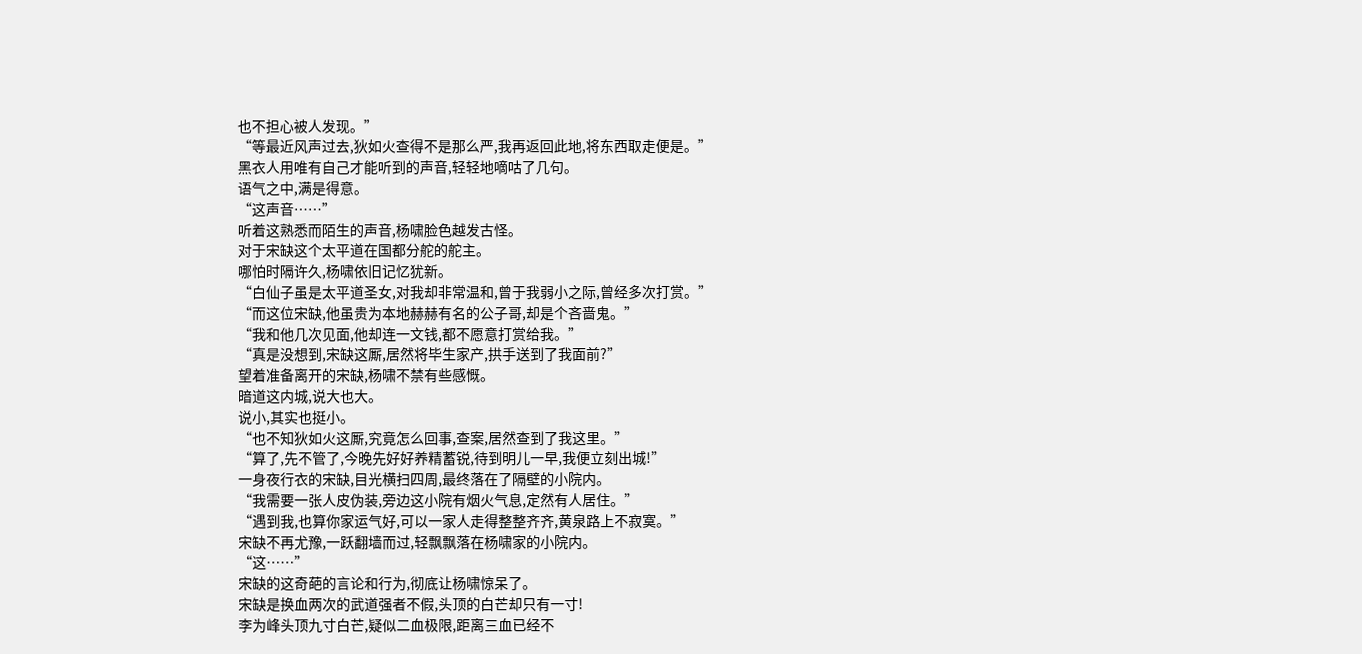也不担心被人发现。”
“等最近风声过去,狄如火查得不是那么严,我再返回此地,将东西取走便是。”
黑衣人用唯有自己才能听到的声音,轻轻地嘀咕了几句。
语气之中,满是得意。
“这声音……”
听着这熟悉而陌生的声音,杨啸脸色越发古怪。
对于宋缺这个太平道在国都分舵的舵主。
哪怕时隔许久,杨啸依旧记忆犹新。
“白仙子虽是太平道圣女,对我却非常温和,曾于我弱小之际,曾经多次打赏。”
“而这位宋缺,他虽贵为本地赫赫有名的公子哥,却是个吝啬鬼。”
“我和他几次见面,他却连一文钱,都不愿意打赏给我。”
“真是没想到,宋缺这厮,居然将毕生家产,拱手送到了我面前?”
望着准备离开的宋缺,杨啸不禁有些感慨。
暗道这内城,说大也大。
说小,其实也挺小。
“也不知狄如火这厮,究竟怎么回事,查案,居然查到了我这里。”
“算了,先不管了,今晚先好好养精蓄锐,待到明儿一早,我便立刻出城!”
一身夜行衣的宋缺,目光横扫四周,最终落在了隔壁的小院内。
“我需要一张人皮伪装,旁边这小院有烟火气息,定然有人居住。”
“遇到我,也算你家运气好,可以一家人走得整整齐齐,黄泉路上不寂寞。”
宋缺不再尤豫,一跃翻墙而过,轻飘飘落在杨啸家的小院内。
“这……”
宋缺的这奇葩的言论和行为,彻底让杨啸惊呆了。
宋缺是换血两次的武道强者不假,头顶的白芒却只有一寸!
李为峰头顶九寸白芒,疑似二血极限,距离三血已经不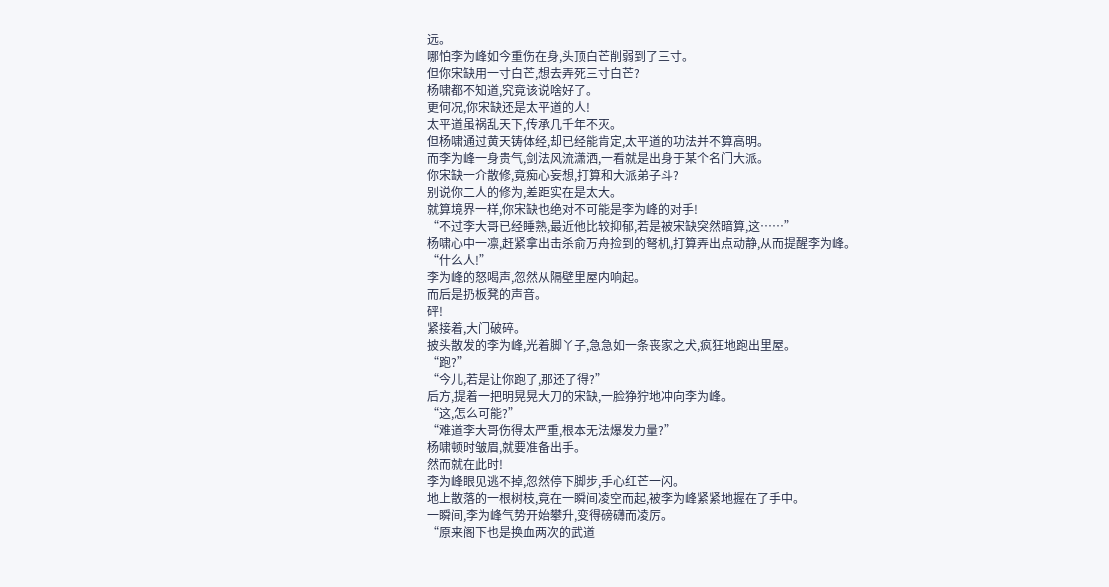远。
哪怕李为峰如今重伤在身,头顶白芒削弱到了三寸。
但你宋缺用一寸白芒,想去弄死三寸白芒?
杨啸都不知道,究竟该说啥好了。
更何况,你宋缺还是太平道的人!
太平道虽祸乱天下,传承几千年不灭。
但杨啸通过黄天铸体经,却已经能肯定,太平道的功法并不算高明。
而李为峰一身贵气,剑法风流潇洒,一看就是出身于某个名门大派。
你宋缺一介散修,竟痴心妄想,打算和大派弟子斗?
别说你二人的修为,差距实在是太大。
就算境界一样,你宋缺也绝对不可能是李为峰的对手!
“不过李大哥已经睡熟,最近他比较抑郁,若是被宋缺突然暗算,这……”
杨啸心中一凛,赶紧拿出击杀俞万舟捡到的弩机,打算弄出点动静,从而提醒李为峰。
“什么人!”
李为峰的怒喝声,忽然从隔壁里屋内响起。
而后是扔板凳的声音。
砰!
紧接着,大门破碎。
披头散发的李为峰,光着脚丫子,急急如一条丧家之犬,疯狂地跑出里屋。
“跑?”
“今儿,若是让你跑了,那还了得?”
后方,提着一把明晃晃大刀的宋缺,一脸狰狞地冲向李为峰。
“这,怎么可能?”
“难道李大哥伤得太严重,根本无法爆发力量?”
杨啸顿时皱眉,就要准备出手。
然而就在此时!
李为峰眼见逃不掉,忽然停下脚步,手心红芒一闪。
地上散落的一根树枝,竟在一瞬间凌空而起,被李为峰紧紧地握在了手中。
一瞬间,李为峰气势开始攀升,变得磅礴而凌厉。
“原来阁下也是换血两次的武道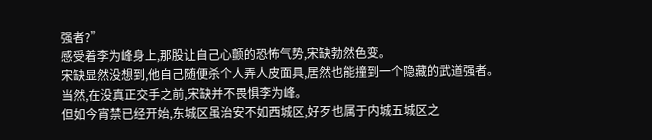强者?”
感受着李为峰身上,那股让自己心颤的恐怖气势,宋缺勃然色变。
宋缺显然没想到,他自己随便杀个人弄人皮面具,居然也能撞到一个隐藏的武道强者。
当然,在没真正交手之前,宋缺并不畏惧李为峰。
但如今宵禁已经开始,东城区虽治安不如西城区,好歹也属于内城五城区之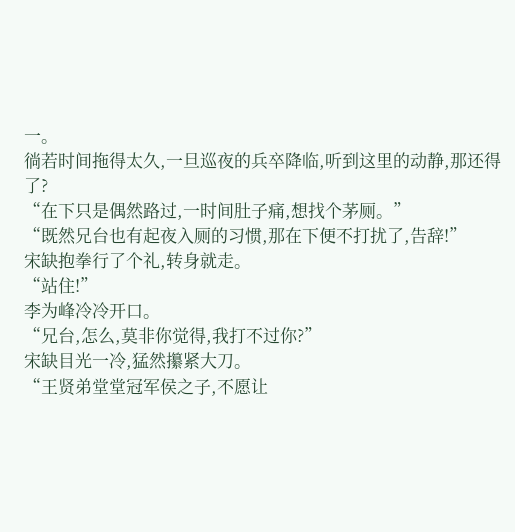一。
徜若时间拖得太久,一旦巡夜的兵卒降临,听到这里的动静,那还得了?
“在下只是偶然路过,一时间肚子痛,想找个茅厕。”
“既然兄台也有起夜入厕的习惯,那在下便不打扰了,告辞!”
宋缺抱拳行了个礼,转身就走。
“站住!”
李为峰冷冷开口。
“兄台,怎么,莫非你觉得,我打不过你?”
宋缺目光一冷,猛然攥紧大刀。
“王贤弟堂堂冠军侯之子,不愿让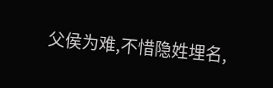父侯为难,不惜隐姓埋名,